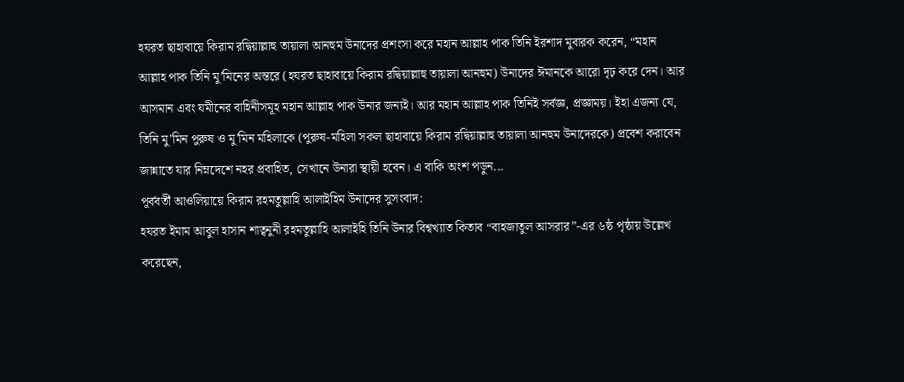হযরত ছাহাবায়ে কিরাম রদ্বিয়াল্লাহু তায়ালা আনহুম উনাদের প্রশংসা করে মহান আল্লাহ পাক তিনি ইরশাদ মুবারক করেন, “মহান আল্লাহ পাক তিনি মু’মিনের অন্তরে (হযরত ছাহাবায়ে কিরাম রদ্বিয়াল্লাহু তায়ালা আনহুম) উনাদের ঈমানকে আরো দৃঢ় করে দেন। আর আসমান এবং যমীনের বাহিনীসমূহ মহান আল্লাহ পাক উনার জন্যই। আর মহান আল্লাহ পাক তিনিই সর্বজ্ঞ, প্রজ্ঞাময়। ইহা এজন্য যে, তিনি মু’মিন পুরুষ ও মু’মিন মহিলাকে (পুরুষ-মহিলা সকল ছাহাবায়ে কিরাম রদ্বিয়াল্লাহু তায়ালা আনহুম উনাদেরকে) প্রবেশ করাবেন জান্নাতে যার নিম্নদেশে নহর প্রবাহিত, সেখানে উনারা স্থায়ী হবেন। এ বাকি অংশ পড়ুন...
পূর্ববর্তী আওলিয়ায়ে কিরাম রহমতুল্লাহি আলাইহিম উনাদের সুসংবাদ:
হযরত ইমাম আবুল হাসান শাত্বনুনী রহমতুল্লাহি আলাইহি তিনি উনার বিশ্বখ্যাত কিতাব “বাহজাতুল আসরার”-এর ৬ষ্ঠ পৃষ্ঠায় উল্লেখ করেছেন,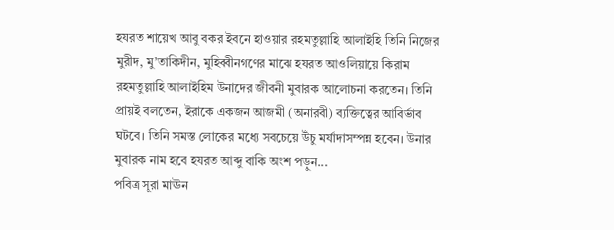হযরত শায়েখ আবু বকর ইবনে হাওয়ার রহমতুল্লাহি আলাইহি তিনি নিজের মুরীদ, মু’তাকিদীন, মুহিব্বীনগণের মাঝে হযরত আওলিয়ায়ে কিরাম রহমতুল্লাহি আলাইহিম উনাদের জীবনী মুবারক আলোচনা করতেন। তিনি প্রায়ই বলতেন, ইরাকে একজন আজমী (অনারবী) ব্যক্তিত্বের আবির্ভাব ঘটবে। তিনি সমস্ত লোকের মধ্যে সবচেয়ে উঁচু মর্যাদাসম্পন্ন হবেন। উনার মুবারক নাম হবে হযরত আব্দু বাকি অংশ পড়ুন...
পবিত্র সূরা মাঊন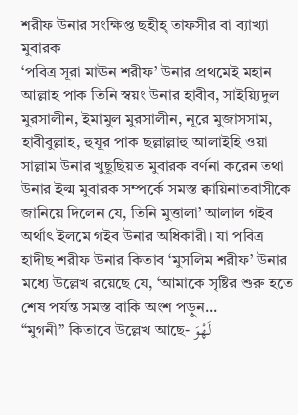শরীফ উনার সংক্ষিপ্ত ছহীহ্ তাফসীর বা ব্যাখ্যা মুবারক
‘পবিত্র সূরা মাঊন শরীফ’ উনার প্রথমেই মহান আল্লাহ পাক তিনি স্বয়ং উনার হাবীব, সাইয়্যিদুল মুরসালীন, ইমামুল মুরসালীন, নূরে মুজাসসাম, হাবীবুল্লাহ, হুযূর পাক ছল্লাল্লাহু আলাইহি ওয়া সাল্লাম উনার খুছূছিয়ত মুবারক বর্ণনা করেন তথা উনার ইল্ম মুবারক সম্পর্কে সমস্ত ক্বায়িনাতবাসীকে জানিয়ে দিলেন যে, তিনি মুত্তালা’ আলাল গইব অর্থাৎ ইলমে গইব উনার অধিকারী। যা পবিত্র হাদীছ শরীফ উনার কিতাব ‘মুসলিম শরীফ’ উনার মধ্যে উল্লেখ রয়েছে যে, ‘আমাকে সৃষ্টির শুরু হতে শেষ পর্যন্ত সমস্ত বাকি অংশ পড়ুন...
“মুগনী” কিতাবে উল্লেখ আছে- لَهْوَ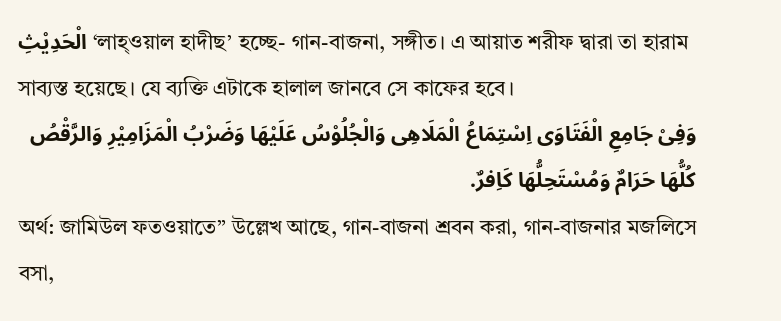الْحَدِيْثِ ‘লাহ্ওয়াল হাদীছ’ হচ্ছে- গান-বাজনা, সঙ্গীত। এ আয়াত শরীফ দ্বারা তা হারাম সাব্যস্ত হয়েছে। যে ব্যক্তি এটাকে হালাল জানবে সে কাফের হবে।
وَفِىْ جَامِعِ الْفَتَاوَى اِسْتِمَاعُ الْمَلَاهِى وَالْجُلُوْسُ عَلَيْهَا وَضَرْبُ الْمَزَامِيْرِ وَالرَّقْصُ كُلُّهَا حَرَامٌ وَمُسْتَحِلُّهَا كَاِفرٌ.
অর্থ: জামিউল ফতওয়াতে” উল্লেখ আছে, গান-বাজনা শ্রবন করা, গান-বাজনার মজলিসে বসা,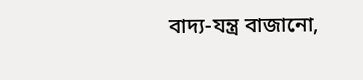বাদ্য-যন্ত্র বাজানো,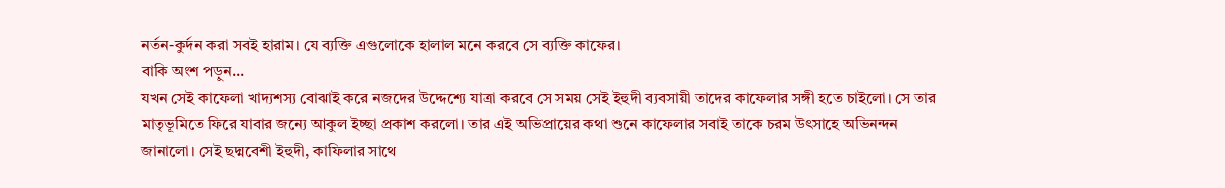নর্তন-কুর্দন করা সবই হারাম। যে ব্যক্তি এগুলোকে হালাল মনে করবে সে ব্যক্তি কাফের।
বাকি অংশ পড়ুন...
যখন সেই কাফেলা খাদ্যশস্য বোঝাই করে নজদের উদ্দেশ্যে যাত্রা করবে সে সময় সেই ইহুদী ব্যবসায়ী তাদের কাফেলার সঙ্গী হতে চাইলো। সে তার মাতৃভূমিতে ফিরে যাবার জন্যে আকুল ইচ্ছা প্রকাশ করলো। তার এই অভিপ্রায়ের কথা শুনে কাফেলার সবাই তাকে চরম উৎসাহে অভিনন্দন জানালো। সেই ছদ্মবেশী ইহুদী, কাফিলার সাথে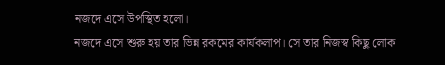নজদে এসে উপস্থিত হলো।
নজদে এসে শুরু হয় তার ভিন্ন রকমের কার্যকলাপ। সে তার নিজস্ব কিছু লোক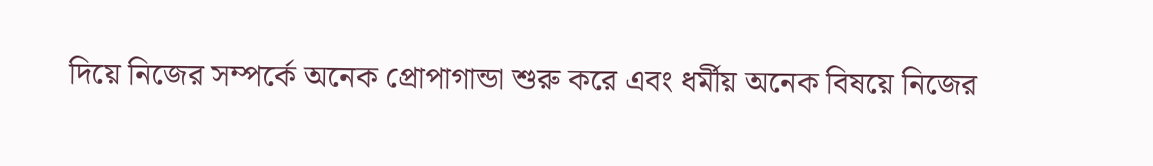দিয়ে নিজের সম্পর্কে অনেক প্রোপাগান্ডা শুরু করে এবং ধর্মীয় অনেক বিষয়ে নিজের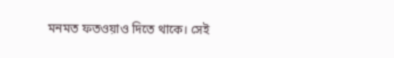মনমত ফতওয়াও দিতে থাকে। সেই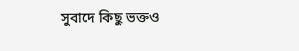সুবাদে কিছু ভক্তও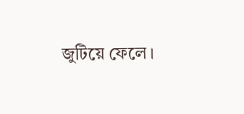জুটিয়ে ফেলে।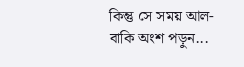কিন্তু সে সময় আল- বাকি অংশ পড়ুন...